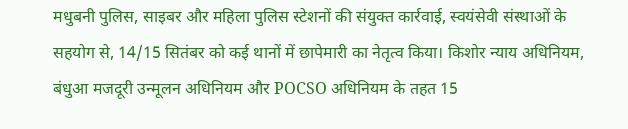मधुबनी पुलिस, साइबर और महिला पुलिस स्टेशनों की संयुक्त कार्रवाई, स्वयंसेवी संस्थाओं के सहयोग से, 14/15 सितंबर को कई थानों में छापेमारी का नेतृत्व किया। किशोर न्याय अधिनियम, बंधुआ मजदूरी उन्मूलन अधिनियम और POCSO अधिनियम के तहत 15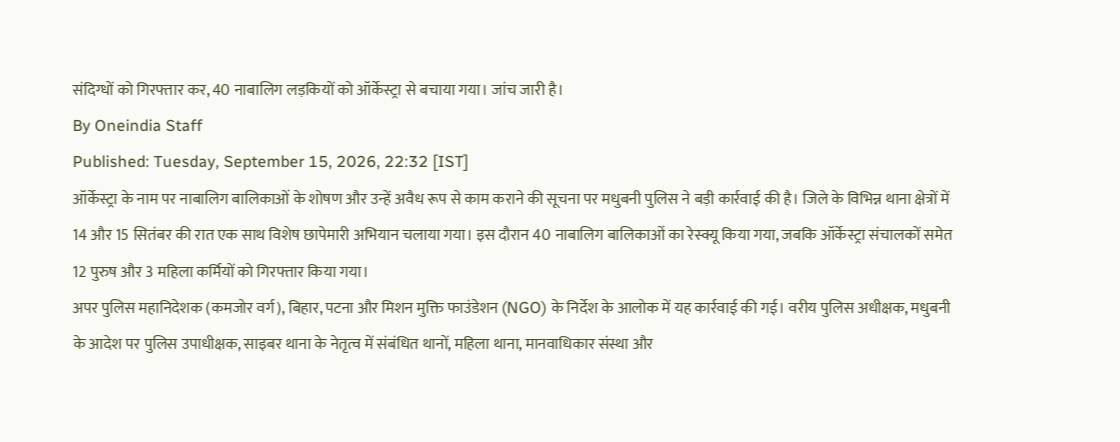संदिग्धों को गिरफ्तार कर, 40 नाबालिग लड़कियों को ऑर्केस्ट्रा से बचाया गया। जांच जारी है।
By Oneindia Staff
Published: Tuesday, September 15, 2026, 22:32 [IST]
ऑर्केस्ट्रा के नाम पर नाबालिग बालिकाओं के शोषण और उन्हें अवैध रूप से काम कराने की सूचना पर मधुबनी पुलिस ने बड़ी कार्रवाई की है। जिले के विभिन्न थाना क्षेत्रों में 14 और 15 सितंबर की रात एक साथ विशेष छापेमारी अभियान चलाया गया। इस दौरान 40 नाबालिग बालिकाओं का रेस्क्यू किया गया, जबकि ऑर्केस्ट्रा संचालकों समेत 12 पुरुष और 3 महिला कर्मियों को गिरफ्तार किया गया।
अपर पुलिस महानिदेशक (कमजोर वर्ग), बिहार, पटना और मिशन मुक्ति फाउंडेशन (NGO) के निर्देश के आलोक में यह कार्रवाई की गई। वरीय पुलिस अधीक्षक, मधुबनी के आदेश पर पुलिस उपाधीक्षक, साइबर थाना के नेतृत्व में संबंधित थानों, महिला थाना, मानवाधिकार संस्था और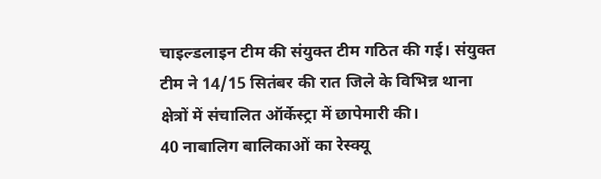चाइल्डलाइन टीम की संयुक्त टीम गठित की गई। संयुक्त टीम ने 14/15 सितंबर की रात जिले के विभिन्न थाना क्षेत्रों में संचालित ऑर्केस्ट्रा में छापेमारी की।
40 नाबालिग बालिकाओं का रेस्क्यू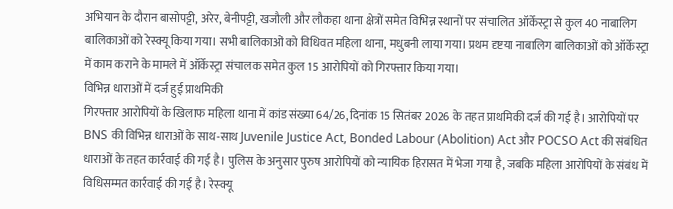अभियान के दौरान बासोपट्टी, अरेर, बेनीपट्टी, खजौली और लौकहा थाना क्षेत्रों समेत विभिन्न स्थानों पर संचालित ऑर्केस्ट्रा से कुल 40 नाबालिग बालिकाओं को रेस्क्यू किया गया। सभी बालिकाओं को विधिवत महिला थाना, मधुबनी लाया गया। प्रथम दृष्टया नाबालिग बालिकाओं को ऑर्केस्ट्रा में काम कराने के मामले में ऑर्केस्ट्रा संचालक समेत कुल 15 आरोपियों को गिरफ्तार किया गया।
विभिन्न धाराओं में दर्ज हुई प्राथमिकी
गिरफ्तार आरोपियों के खिलाफ महिला थाना में कांड संख्या 64/26, दिनांक 15 सितंबर 2026 के तहत प्राथमिकी दर्ज की गई है। आरोपियों पर BNS की विभिन्न धाराओं के साथ-साथ Juvenile Justice Act, Bonded Labour (Abolition) Act और POCSO Act की संबंधित धाराओं के तहत कार्रवाई की गई है। पुलिस के अनुसार पुरुष आरोपियों को न्यायिक हिरासत में भेजा गया है, जबकि महिला आरोपियों के संबंध में विधिसम्मत कार्रवाई की गई है। रेस्क्यू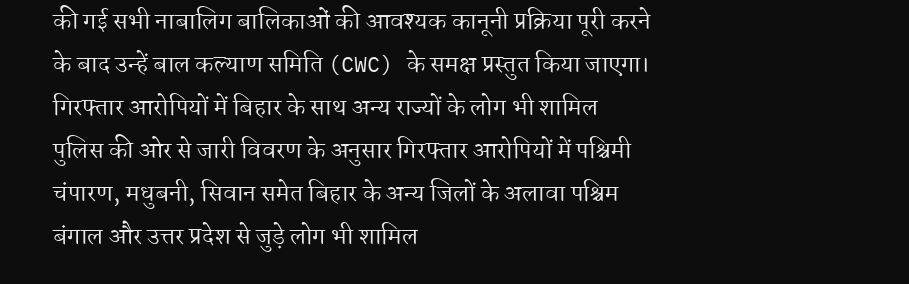की गई सभी नाबालिग बालिकाओं की आवश्यक कानूनी प्रक्रिया पूरी करने के बाद उन्हें बाल कल्याण समिति (CWC) के समक्ष प्रस्तुत किया जाएगा।
गिरफ्तार आरोपियों में बिहार के साथ अन्य राज्यों के लोग भी शामिल
पुलिस की ओर से जारी विवरण के अनुसार गिरफ्तार आरोपियों में पश्चिमी चंपारण, मधुबनी, सिवान समेत बिहार के अन्य जिलों के अलावा पश्चिम बंगाल और उत्तर प्रदेश से जुड़े लोग भी शामिल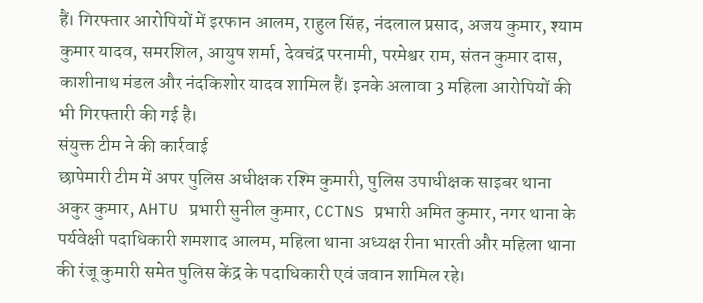हैं। गिरफ्तार आरोपियों में इरफान आलम, राहुल सिंह, नंदलाल प्रसाद, अजय कुमार, श्याम कुमार यादव, समरशिल, आयुष शर्मा, देवचंद्र परनामी, परमेश्वर राम, संतन कुमार दास, काशीनाथ मंडल और नंदकिशोर यादव शामिल हैं। इनके अलावा 3 महिला आरोपियों की भी गिरफ्तारी की गई है।
संयुक्त टीम ने की कार्रवाई
छापेमारी टीम में अपर पुलिस अधीक्षक रश्मि कुमारी, पुलिस उपाधीक्षक साइबर थाना अकुर कुमार, AHTU प्रभारी सुनील कुमार, CCTNS प्रभारी अमित कुमार, नगर थाना के पर्यवेक्षी पदाधिकारी शमशाद आलम, महिला थाना अध्यक्ष रीना भारती और महिला थाना की रंजू कुमारी समेत पुलिस केंद्र के पदाधिकारी एवं जवान शामिल रहे।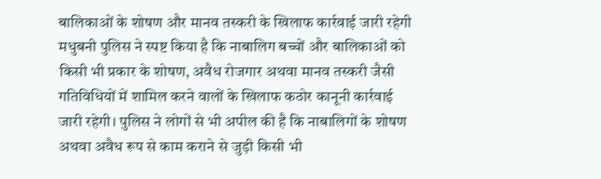बालिकाओं के शोषण और मानव तस्करी के खिलाफ कार्रवाई जारी रहेगी
मधुबनी पुलिस ने स्पष्ट किया है कि नाबालिग बच्चों और बालिकाओं को किसी भी प्रकार के शोषण, अवैध रोजगार अथवा मानव तस्करी जैसी गतिविधियों में शामिल करने वालों के खिलाफ कठोर कानूनी कार्रवाई जारी रहेगी। पुलिस ने लोगों से भी अपील की है कि नाबालिगों के शोषण अथवा अवैध रूप से काम कराने से जुड़ी किसी भी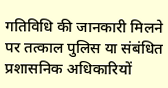गतिविधि की जानकारी मिलने पर तत्काल पुलिस या संबंधित प्रशासनिक अधिकारियों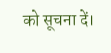को सूचना दें।